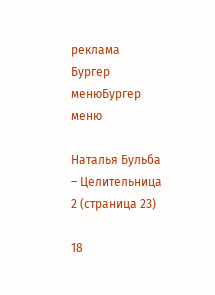реклама
Бургер менюБургер меню

Наталья Бульба – Целительница 2 (страница 23)

18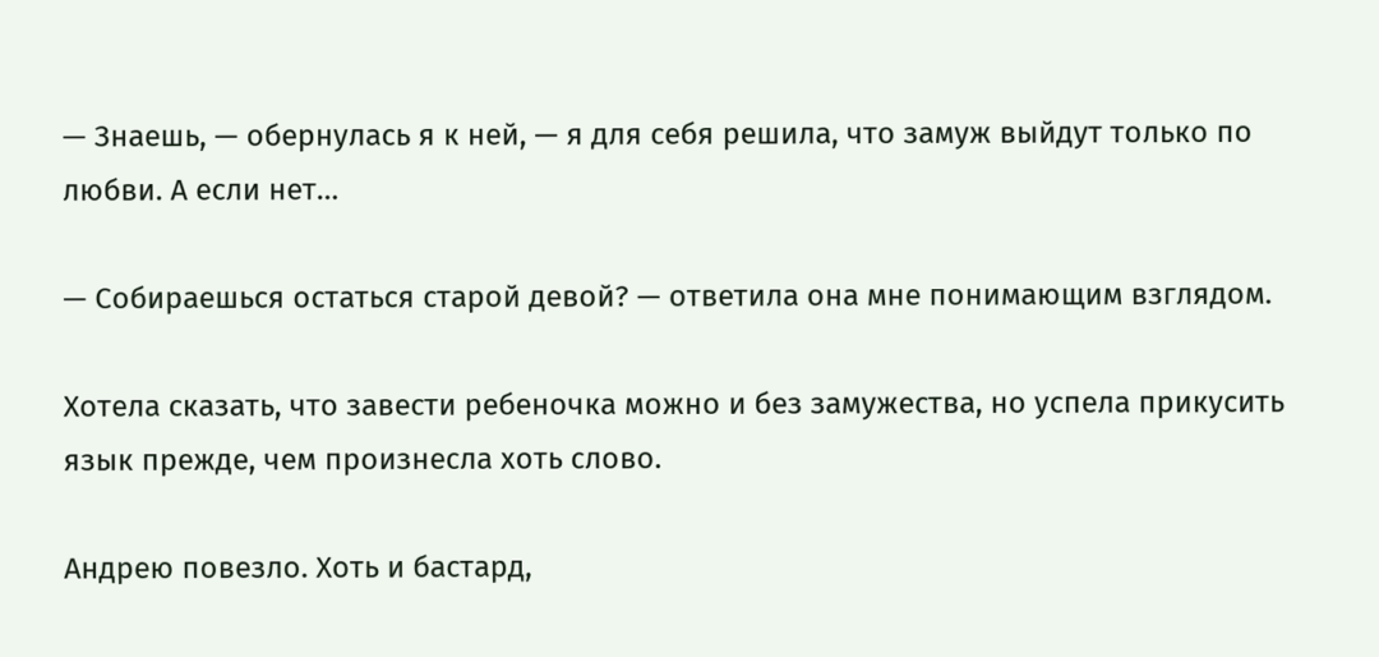— Знаешь, — обернулась я к ней, — я для себя решила, что замуж выйдут только по любви. А если нет…

— Собираешься остаться старой девой? — ответила она мне понимающим взглядом.

Хотела сказать, что завести ребеночка можно и без замужества, но успела прикусить язык прежде, чем произнесла хоть слово.

Андрею повезло. Хоть и бастард,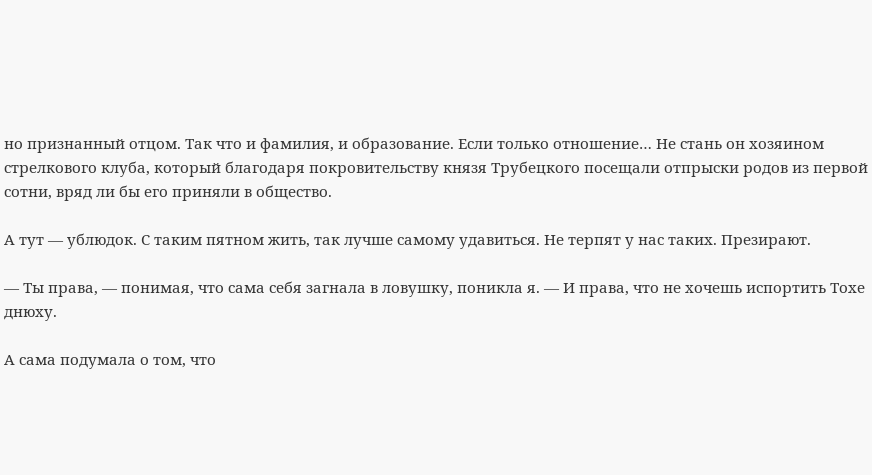но признанный отцом. Так что и фамилия, и образование. Если только отношение… Не стань он хозяином стрелкового клуба, который благодаря покровительству князя Трубецкого посещали отпрыски родов из первой сотни, вряд ли бы его приняли в общество.

А тут — ублюдок. С таким пятном жить, так лучше самому удавиться. Не терпят у нас таких. Презирают.

— Ты права, — понимая, что сама себя загнала в ловушку, поникла я. — И права, что не хочешь испортить Тохе днюху.

А сама подумала о том, что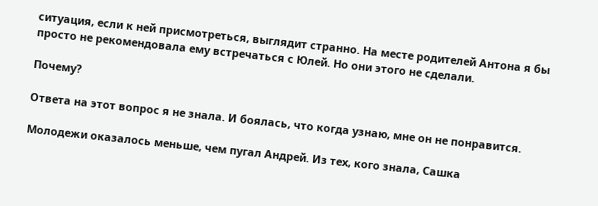ситуация, если к ней присмотреться, выглядит странно. На месте родителей Антона я бы просто не рекомендовала ему встречаться с Юлей. Но они этого не сделали.

Почему?

Ответа на этот вопрос я не знала. И боялась, что когда узнаю, мне он не понравится.

Молодежи оказалось меньше, чем пугал Андрей. Из тех, кого знала, Сашка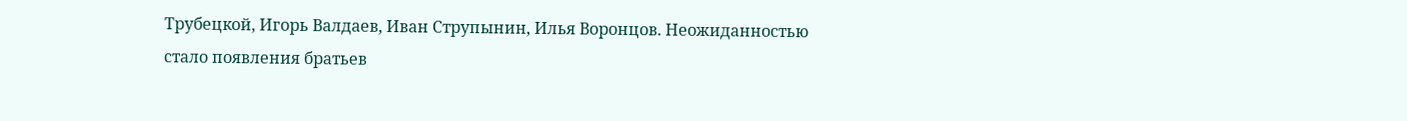Трубецкой, Игорь Валдаев, Иван Струпынин, Илья Воронцов. Неожиданностью стало появления братьев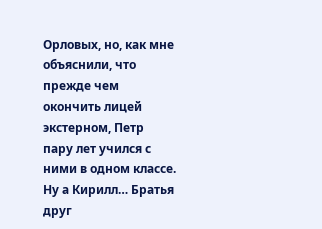Орловых, но, как мне объяснили, что прежде чем окончить лицей экстерном, Петр пару лет учился с ними в одном классе. Ну а Кирилл… Братья друг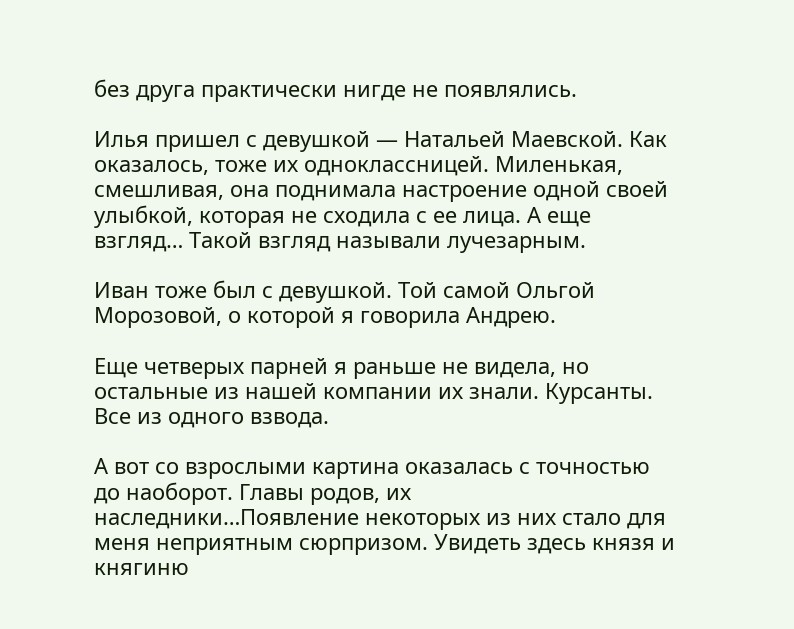без друга практически нигде не появлялись.

Илья пришел с девушкой — Натальей Маевской. Как оказалось, тоже их одноклассницей. Миленькая, смешливая, она поднимала настроение одной своей улыбкой, которая не сходила с ее лица. А еще взгляд… Такой взгляд называли лучезарным.

Иван тоже был с девушкой. Той самой Ольгой Морозовой, о которой я говорила Андрею.

Еще четверых парней я раньше не видела, но остальные из нашей компании их знали. Курсанты. Все из одного взвода.

А вот со взрослыми картина оказалась с точностью до наоборот. Главы родов, их наследники…Появление некоторых из них стало для меня неприятным сюрпризом. Увидеть здесь князя и княгиню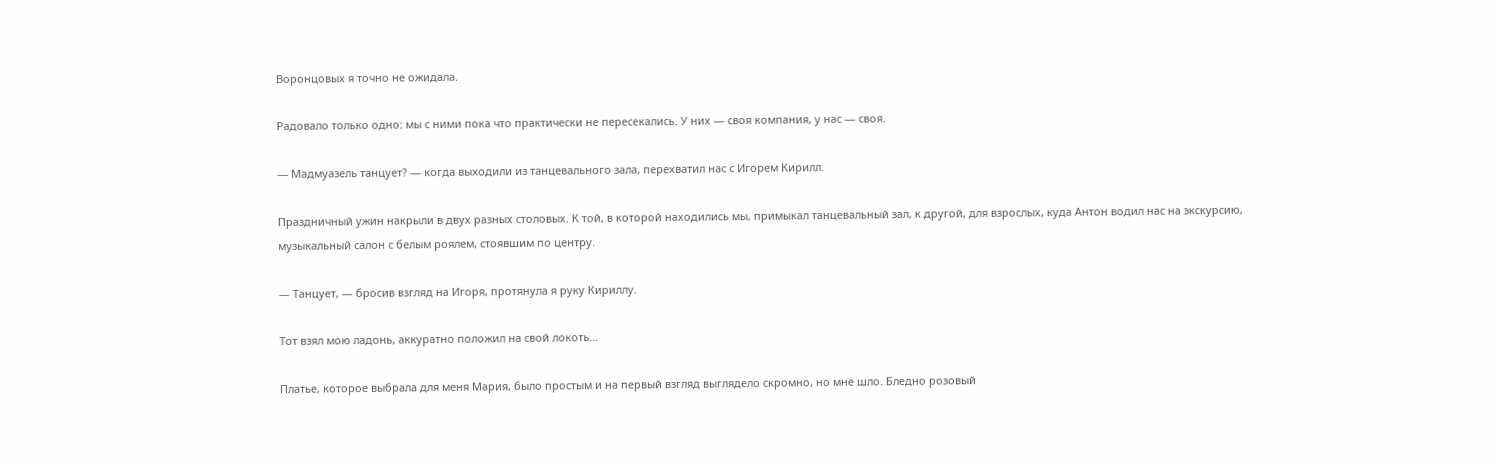Воронцовых я точно не ожидала.

Радовало только одно: мы с ними пока что практически не пересекались. У них — своя компания, у нас — своя.

— Мадмуазель танцует? — когда выходили из танцевального зала, перехватил нас с Игорем Кирилл.

Праздничный ужин накрыли в двух разных столовых. К той, в которой находились мы, примыкал танцевальный зал, к другой, для взрослых, куда Антон водил нас на экскурсию, музыкальный салон с белым роялем, стоявшим по центру.

— Танцует, — бросив взгляд на Игоря, протянула я руку Кириллу.

Тот взял мою ладонь, аккуратно положил на свой локоть…

Платье, которое выбрала для меня Мария, было простым и на первый взгляд выглядело скромно, но мне шло. Бледно розовый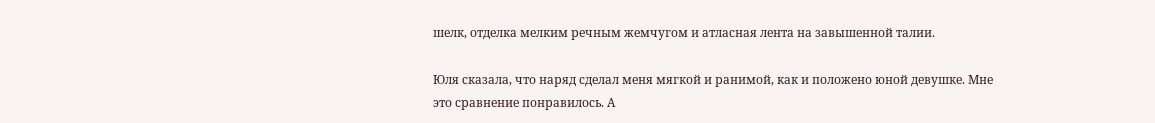шелк, отделка мелким речным жемчугом и атласная лента на завышенной талии.

Юля сказала, что наряд сделал меня мягкой и ранимой, как и положено юной девушке. Мне это сравнение понравилось. А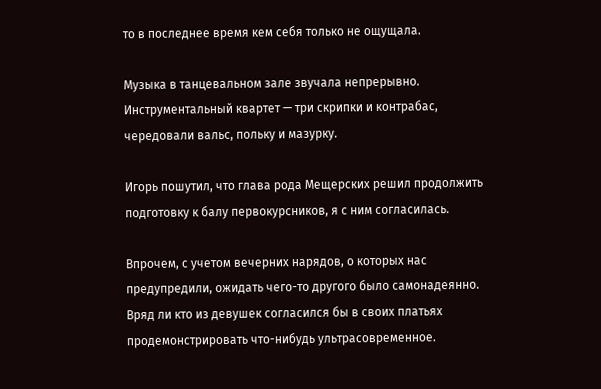то в последнее время кем себя только не ощущала.

Музыка в танцевальном зале звучала непрерывно. Инструментальный квартет — три скрипки и контрабас, чередовали вальс, польку и мазурку.

Игорь пошутил, что глава рода Мещерских решил продолжить подготовку к балу первокурсников, я с ним согласилась.

Впрочем, с учетом вечерних нарядов, о которых нас предупредили, ожидать чего-то другого было самонадеянно. Вряд ли кто из девушек согласился бы в своих платьях продемонстрировать что-нибудь ультрасовременное.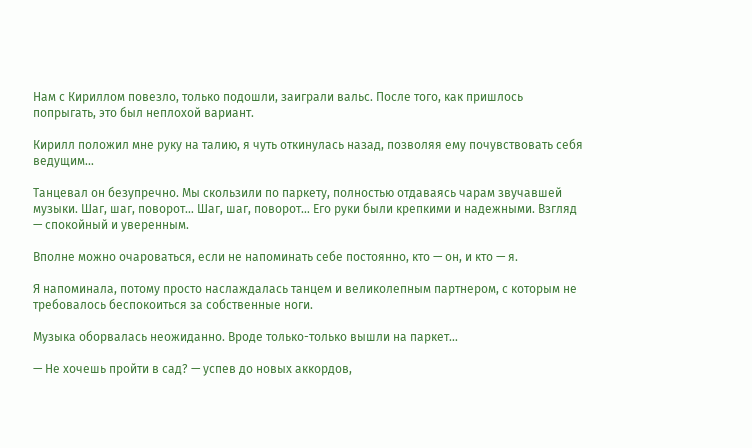Нам с Кириллом повезло, только подошли, заиграли вальс. После того, как пришлось попрыгать, это был неплохой вариант.

Кирилл положил мне руку на талию, я чуть откинулась назад, позволяя ему почувствовать себя ведущим…

Танцевал он безупречно. Мы скользили по паркету, полностью отдаваясь чарам звучавшей музыки. Шаг, шаг, поворот… Шаг, шаг, поворот… Его руки были крепкими и надежными. Взгляд — спокойный и уверенным.

Вполне можно очароваться, если не напоминать себе постоянно, кто — он, и кто — я.

Я напоминала, потому просто наслаждалась танцем и великолепным партнером, с которым не требовалось беспокоиться за собственные ноги.

Музыка оборвалась неожиданно. Вроде только-только вышли на паркет…

— Не хочешь пройти в сад? — успев до новых аккордов,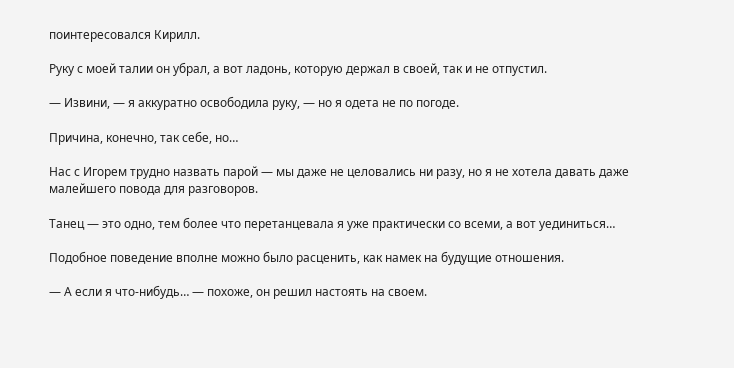поинтересовался Кирилл.

Руку с моей талии он убрал, а вот ладонь, которую держал в своей, так и не отпустил.

— Извини, — я аккуратно освободила руку, — но я одета не по погоде.

Причина, конечно, так себе, но…

Нас с Игорем трудно назвать парой — мы даже не целовались ни разу, но я не хотела давать даже малейшего повода для разговоров.

Танец — это одно, тем более что перетанцевала я уже практически со всеми, а вот уединиться…

Подобное поведение вполне можно было расценить, как намек на будущие отношения.

— А если я что-нибудь… — похоже, он решил настоять на своем.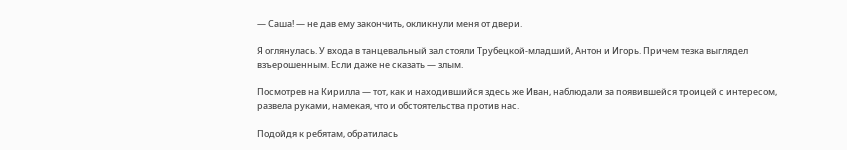— Саша! — не дав ему закончить, окликнули меня от двери.

Я оглянулась. У входа в танцевальный зал стояли Трубецкой-младший, Антон и Игорь. Причем тезка выглядел взъерошенным. Если даже не сказать — злым.

Посмотрев на Кирилла — тот, как и находившийся здесь же Иван, наблюдали за появившейся троицей с интересом, развела руками, намекая, что и обстоятельства против нас.

Подойдя к ребятам, обратилась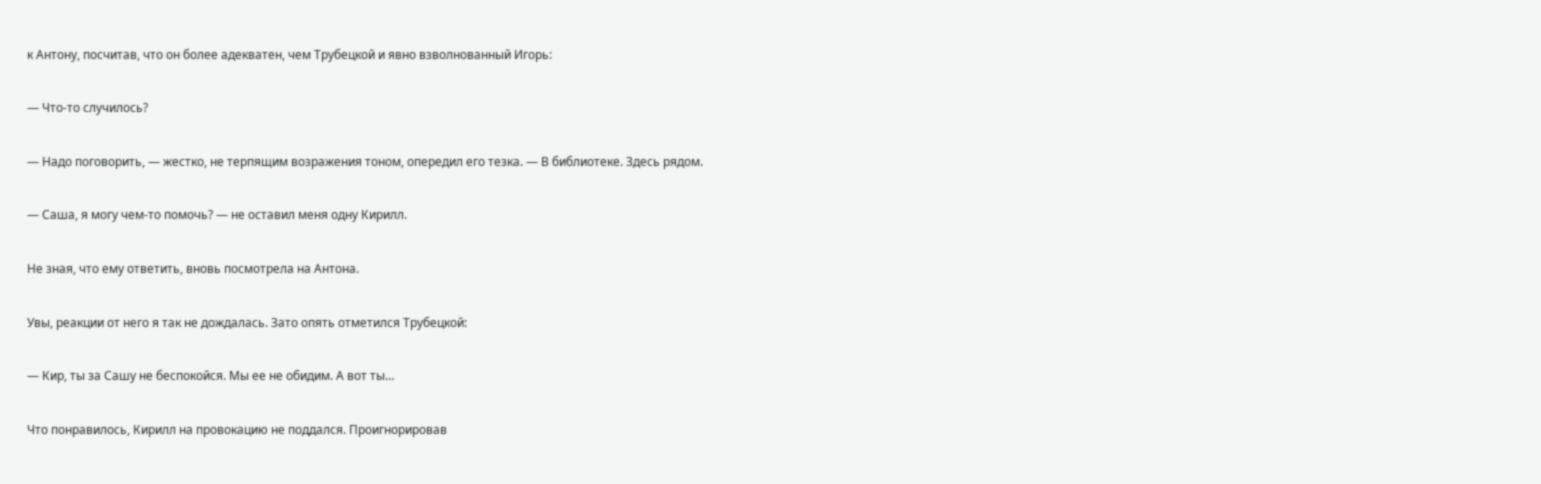к Антону, посчитав, что он более адекватен, чем Трубецкой и явно взволнованный Игорь:

— Что-то случилось?

— Надо поговорить, — жестко, не терпящим возражения тоном, опередил его тезка. — В библиотеке. Здесь рядом.

— Саша, я могу чем-то помочь? — не оставил меня одну Кирилл.

Не зная, что ему ответить, вновь посмотрела на Антона.

Увы, реакции от него я так не дождалась. Зато опять отметился Трубецкой:

— Кир, ты за Сашу не беспокойся. Мы ее не обидим. А вот ты…

Что понравилось, Кирилл на провокацию не поддался. Проигнорировав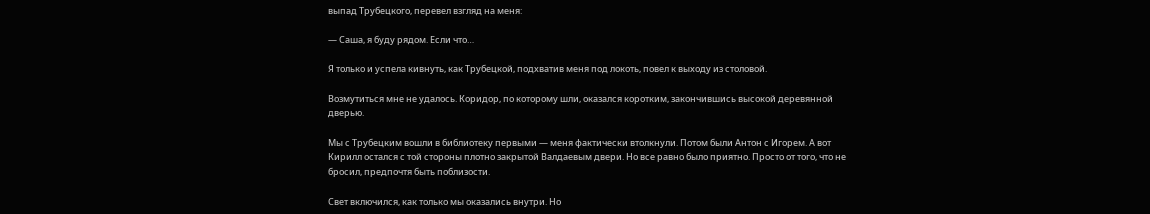выпад Трубецкого, перевел взгляд на меня:

— Саша, я буду рядом. Если что…

Я только и успела кивнуть, как Трубецкой, подхватив меня под локоть, повел к выходу из столовой.

Возмутиться мне не удалось. Коридор, по которому шли, оказался коротким, закончившись высокой деревянной дверью.

Мы с Трубецким вошли в библиотеку первыми — меня фактически втолкнули. Потом были Антон с Игорем. А вот Кирилл остался с той стороны плотно закрытой Валдаевым двери. Но все равно было приятно. Просто от того, что не бросил, предпочтя быть поблизости.

Свет включился, как только мы оказались внутри. Но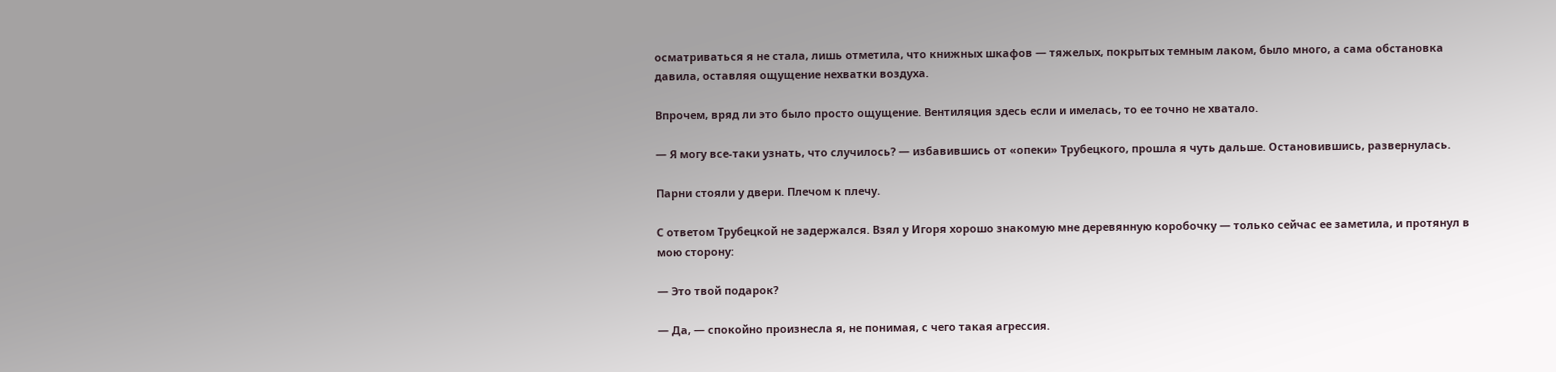осматриваться я не стала, лишь отметила, что книжных шкафов — тяжелых, покрытых темным лаком, было много, а сама обстановка давила, оставляя ощущение нехватки воздуха.

Впрочем, вряд ли это было просто ощущение. Вентиляция здесь если и имелась, то ее точно не хватало.

— Я могу все-таки узнать, что случилось? — избавившись от «опеки» Трубецкого, прошла я чуть дальше. Остановившись, развернулась.

Парни стояли у двери. Плечом к плечу.

С ответом Трубецкой не задержался. Взял у Игоря хорошо знакомую мне деревянную коробочку — только сейчас ее заметила, и протянул в мою сторону:

— Это твой подарок?

— Да, — спокойно произнесла я, не понимая, с чего такая агрессия.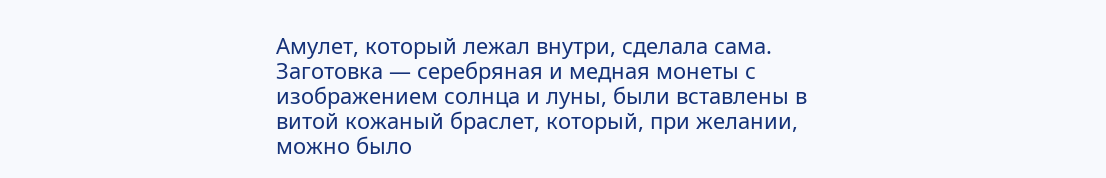Амулет, который лежал внутри, сделала сама. Заготовка — серебряная и медная монеты с изображением солнца и луны, были вставлены в витой кожаный браслет, который, при желании, можно было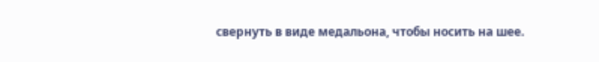свернуть в виде медальона, чтобы носить на шее.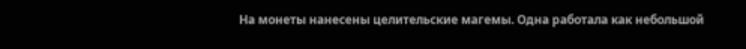На монеты нанесены целительские магемы. Одна работала как небольшой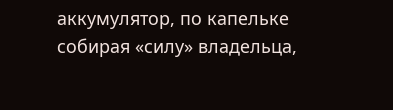аккумулятор, по капельке собирая «силу» владельца,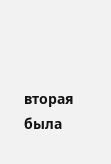вторая была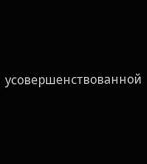усовершенствованной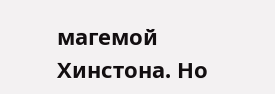магемой Хинстона. Но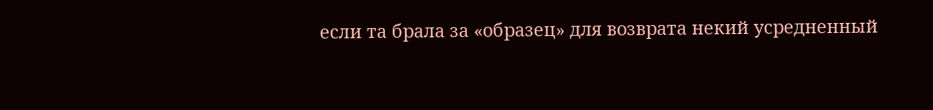если та брала за «образец» для возврата некий усредненный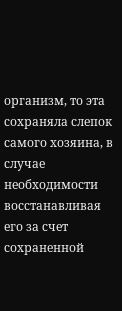организм, то эта сохраняла слепок самого хозяина, в случае необходимости восстанавливая его за счет сохраненной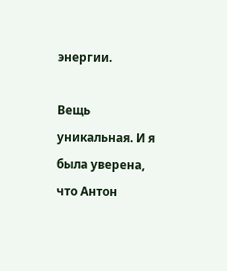энергии.

Вещь уникальная. И я была уверена, что Антон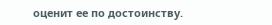оценит ее по достоинству.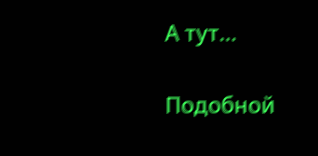А тут…

Подобной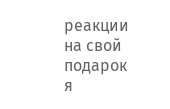реакции на свой подарок я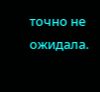точно не ожидала.